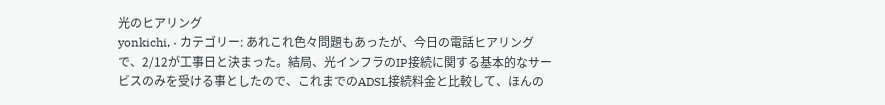光のヒアリング
yonkichi, · カテゴリー: あれこれ色々問題もあったが、今日の電話ヒアリングで、2/12が工事日と決まった。結局、光インフラのIP接続に関する基本的なサービスのみを受ける事としたので、これまでのADSL接続料金と比較して、ほんの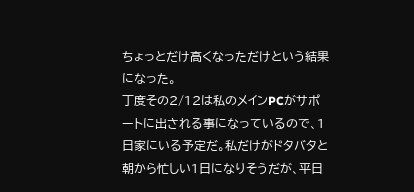ちょっとだけ高くなっただけという結果になった。
丁度その2/12は私のメインPCがサポートに出される事になっているので、1日家にいる予定だ。私だけがドタバタと朝から忙しい1日になりそうだが、平日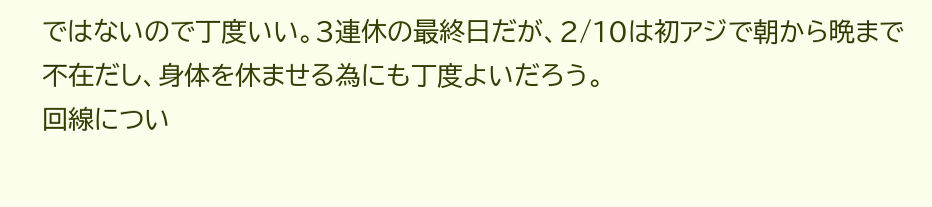ではないので丁度いい。3連休の最終日だが、2/10は初アジで朝から晩まで不在だし、身体を休ませる為にも丁度よいだろう。
回線につい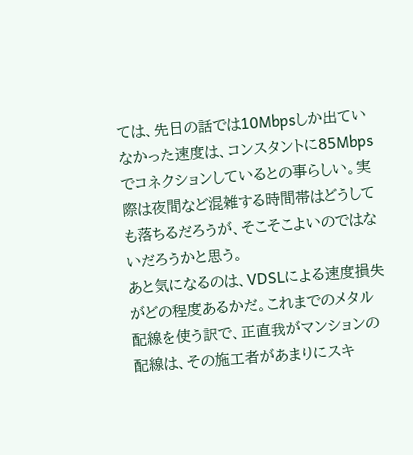ては、先日の話では10Mbpsしか出ていなかった速度は、コンスタントに85Mbpsでコネクションしているとの事らしい。実際は夜間など混雑する時間帯はどうしても落ちるだろうが、そこそこよいのではないだろうかと思う。
あと気になるのは、VDSLによる速度損失がどの程度あるかだ。これまでのメタル配線を使う訳で、正直我がマンションの配線は、その施工者があまりにスキ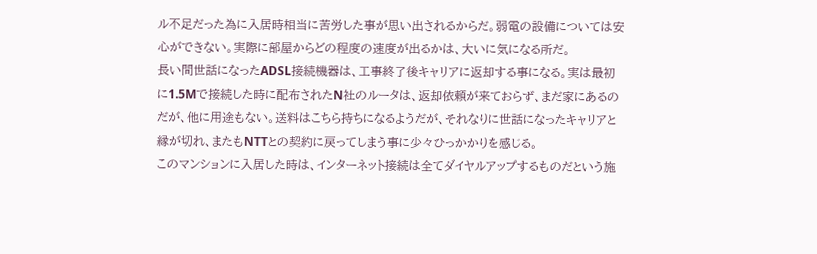ル不足だった為に入居時相当に苦労した事が思い出されるからだ。弱電の設備については安心ができない。実際に部屋からどの程度の速度が出るかは、大いに気になる所だ。
長い間世話になったADSL接続機器は、工事終了後キャリアに返却する事になる。実は最初に1.5Mで接続した時に配布されたN社のルータは、返却依頼が来ておらず、まだ家にあるのだが、他に用途もない。送料はこちら持ちになるようだが、それなりに世話になったキャリアと縁が切れ、またもNTTとの契約に戻ってしまう事に少々ひっかかりを感じる。
このマンションに入居した時は、インターネット接続は全てダイヤルアップするものだという施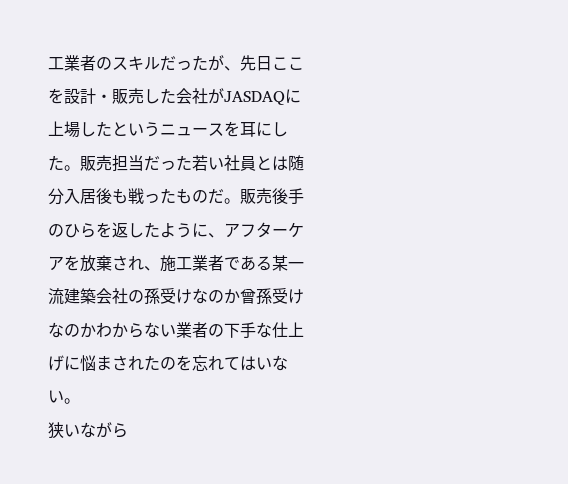工業者のスキルだったが、先日ここを設計・販売した会社がJASDAQに上場したというニュースを耳にした。販売担当だった若い社員とは随分入居後も戦ったものだ。販売後手のひらを返したように、アフターケアを放棄され、施工業者である某一流建築会社の孫受けなのか曾孫受けなのかわからない業者の下手な仕上げに悩まされたのを忘れてはいない。
狭いながら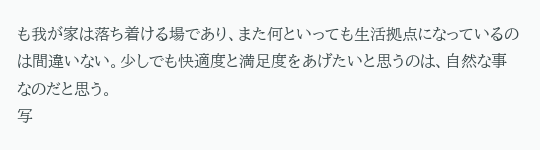も我が家は落ち着ける場であり、また何といっても生活拠点になっているのは間違いない。少しでも快適度と満足度をあげたいと思うのは、自然な事なのだと思う。
写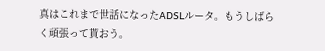真はこれまで世話になったADSLルータ。もうしばらく頑張って貰おう。